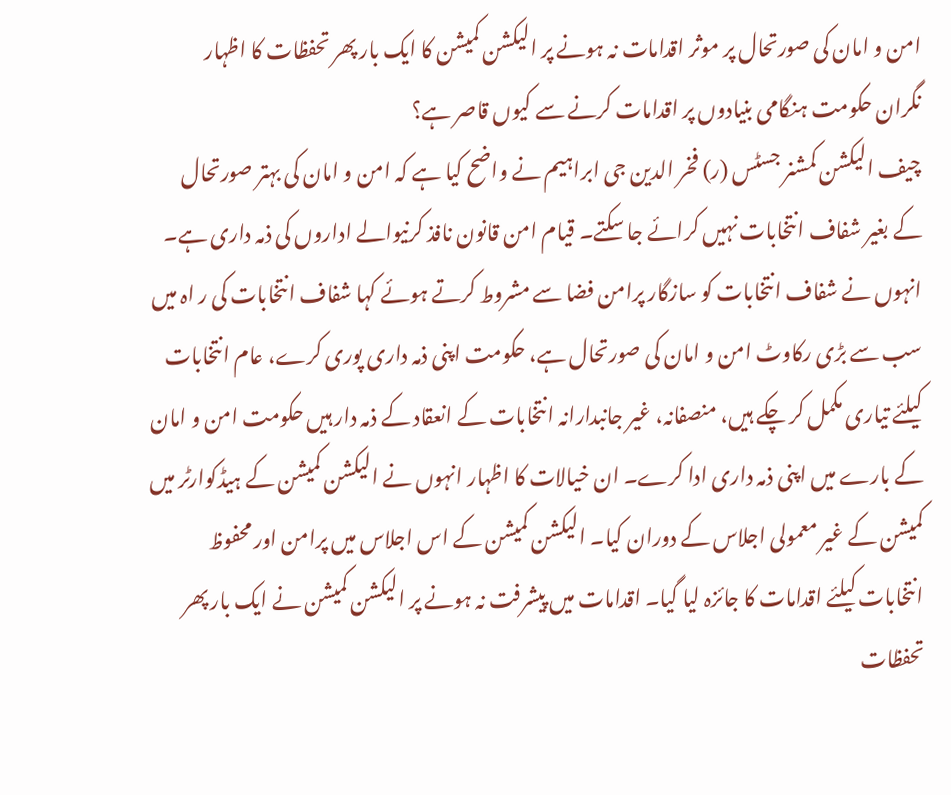امن و امان کی صورتحال پر موثر اقدامات نہ ہونے پر الیکشن کمیشن کا ایک بار پھر تحفظات کا اظہار
نگران حکومت ہنگامی بنیادوں پر اقدامات کرنے سے کیوں قاصر ہے؟
چیف الیکشن کمشنر جسٹس (ر) فخر الدین جی ابراہیم نے واضح کیا ہے کہ امن و امان کی بہتر صورتحال کے بغیر شفاف انتخابات نہیں کرائے جا سکتے۔ قیام امن قانون نافذ کرنیوالے اداروں کی ذمہ داری ہے۔ انہوں نے شفاف انتخابات کو سازگار پرامن فضا سے مشروط کرتے ہوئے کہا شفاف انتخابات کی ر اہ میں سب سے بڑی رکاوٹ امن و امان کی صورتحال ہے، حکومت اپنی ذمہ داری پوری کرے، عام انتخابات کیلئے تیاری مکمل کر چکے ہیں، منصفانہ، غیر جانبدارانہ انتخابات کے انعقاد کے ذمہ دار ہیں حکومت امن و امان کے بارے میں اپنی ذمہ داری ادا کرے۔ ان خیالات کا اظہار انہوں نے الیکشن کمیشن کے ہیڈکوارٹر میں کمیشن کے غیر معمولی اجلاس کے دوران کیا۔ الیکشن کمیشن کے اس اجلاس میں پرامن اور محفوظ انتخابات کیلئے اقدامات کا جائزہ لیا گیا۔ اقدامات میں پیشرفت نہ ہونے پر الیکشن کمیشن نے ایک بار پھر تحفظات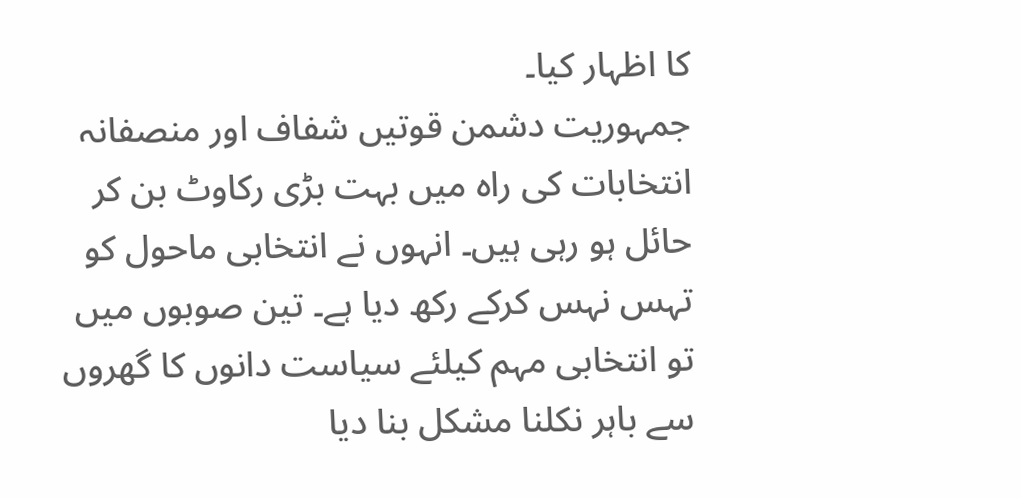کا اظہار کیا۔
جمہوریت دشمن قوتیں شفاف اور منصفانہ انتخابات کی راہ میں بہت بڑی رکاوٹ بن کر حائل ہو رہی ہیں۔ انہوں نے انتخابی ماحول کو تہس نہس کرکے رکھ دیا ہے۔ تین صوبوں میں تو انتخابی مہم کیلئے سیاست دانوں کا گھروں سے باہر نکلنا مشکل بنا دیا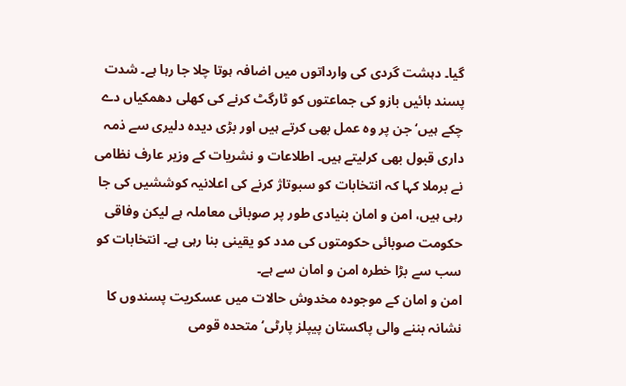گیا۔ دہشت گردی کی وارداتوں میں اضافہ ہوتا چلا جا رہا ہے۔ شدت پسند بائیں بازو کی جماعتوں کو ٹارگٹ کرنے کی کھلی دھمکیاں دے چکے ہیں‘ جن پر وہ عمل بھی کرتے ہیں اور بڑی دیدہ دلیری سے ذمہ داری قبول بھی کرلیتے ہیں۔ اطلاعات و نشریات کے وزیر عارف نظامی نے برملا کہا کہ انتخابات کو سبوتاژ کرنے کی اعلانیہ کوششیں کی جا رہی ہیں، امن و امان بنیادی طور پر صوبائی معاملہ ہے لیکن وفاقی حکومت صوبائی حکومتوں کی مدد کو یقینی بنا رہی ہے۔ انتخابات کو سب سے بڑا خطرہ امن و امان سے ہے۔
امن و امان کے موجودہ مخدوش حالات میں عسکریت پسندوں کا نشانہ بننے والی پاکستان پیپلز پارٹی‘ متحدہ قومی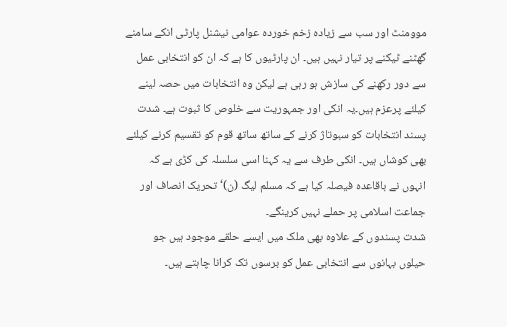موومنٹ اور سب سے زیادہ زخم خوردہ عوامی نیشنل پارٹی انکے سامنے گھٹنے ٹیکنے پر تیار نہیں ہیں۔ ان پارٹیوں کا ہے کہ ان کو انتخابی عمل سے دور رکھنے کی سازش ہو رہی ہے لیکن وہ انتخابات میں حصہ لینے کیلئے پرعزم ہیں۔یہ انکی اور جمہوریت سے خلوص کا ثبوت ہے۔ شدت پسند انتخابات کو سبوتاژ کرنے کے ساتھ ساتھ قوم کو تقسیم کرنے کیلئے بھی کوشاں ہیں۔ انکی طرف سے یہ کہنا اسی سلسلہ کی کڑی ہے کہ انہوں نے باقاعدہ فیصلہ کیا ہے کہ مسلم لیگ (ن)‘ تحریک انصاف اور جماعت اسلامی پر حملے نہیں کرینگے۔
شدت پسندوں کے علاوہ بھی ملک میں ایسے حلقے موجود ہیں جو حیلوں بہانوں سے انتخابی عمل کو برسوں تک کرانا چاہتے ہیں۔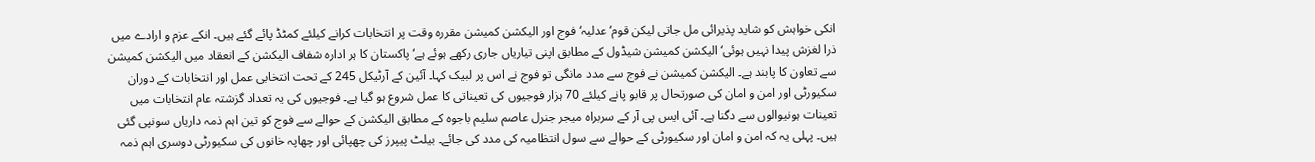انکی خواہش کو شاید پذیرائی مل جاتی لیکن قوم‘ عدلیہ‘ فوج اور الیکشن کمیشن مقررہ وقت پر انتخابات کرانے کیلئے کمٹڈ پائے گئے ہیں۔ انکے عزم و ارادے میں ذرا لغزش پیدا نہیں ہوئی‘ الیکشن کمیشن شیڈول کے مطابق اپنی تیاریاں جاری رکھے ہوئے ہے‘ پاکستان کا ہر ادارہ شفاف الیکشن کے انعقاد میں الیکشن کمیشن سے تعاون کا پابند ہے۔ الیکشن کمیشن نے فوج سے مدد مانگی تو فوج نے اس پر لبیک کہا۔ آئین کے آرٹیکل 245 کے تحت انتخابی عمل اور انتخابات کے دوران سکیورٹی اور امن و امان کی صورتحال پر قابو پانے کیلئے 70 ہزار فوجیوں کی تعیناتی کا عمل شروع ہو گیا ہے۔ فوجیوں کی یہ تعداد گزشتہ عام انتخابات میں تعینات ہونیوالوں سے دگنا ہے۔ آئی ایس پی آر کے سربراہ میجر جنرل عاصم سلیم باجوہ کے مطابق الیکشن کے حوالے سے فوج کو تین اہم ذمہ داریاں سونپی گئی ہیں۔ پہلی یہ کہ امن و امان اور سکیورٹی کے حوالے سے سول انتظامیہ کی مدد کی جائے۔ بیلٹ پیپرز کی چھپائی اور چھاپہ خانوں کی سکیورٹی دوسری اہم ذمہ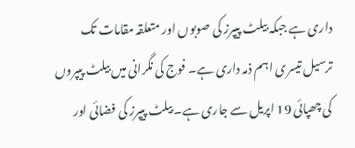داری ہے جبکہ بیلٹ پیپرز کی صوبوں اور متعلقہ مقامات تک ترسیل تیسری اہم ذمہ داری ہے۔ فوج کی نگرانی میں بیلٹ پیپروں کی چھپائی 19 اپریل سے جاری ہے۔ بیلٹ پیپرز کی فضائی اور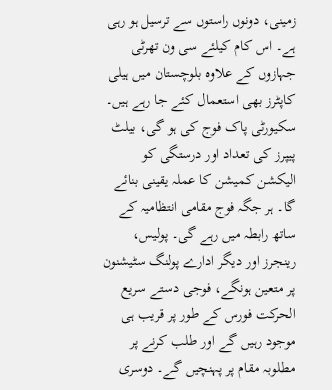زمینی، دونوں راستوں سے ترسیل ہو رہی ہے۔ اس کام کیلئے سی ون تھرٹی جہازوں کے علاوہ بلوچستان میں ہیلی کاپٹرز بھی استعمال کئے جا رہے ہیں۔ سکیورٹی پاک فوج کی ہو گی، بیلٹ پیپرز کی تعداد اور درستگی کو الیکشن کمیشن کا عملہ یقینی بنائے گا۔ ہر جگہ فوج مقامی انتظامیہ کے ساتھ رابطہ میں رہے گی۔ پولیس، رینجرز اور دیگر ادارے پولنگ سٹیشنون پر متعین ہونگے، فوجی دستے سریع الحرکت فورس کے طور پر قریب ہی موجود رہیں گے اور طلب کرنے پر مطلوبہ مقام پر پہنچیں گے۔ دوسری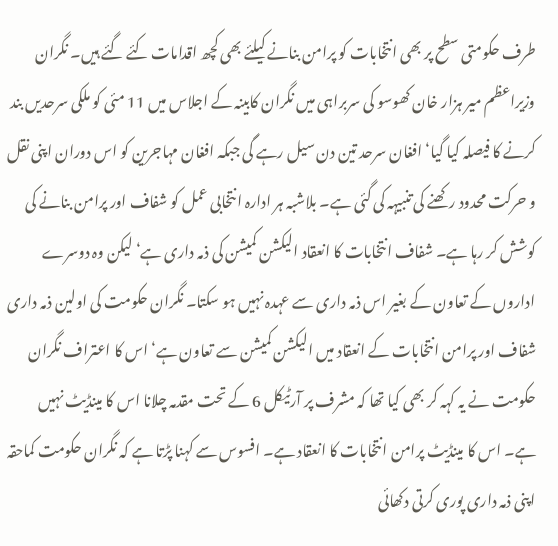طرف حکومتی سطح پر بھی انتخابات کو پرامن بنانے کیلئے بھی کچھ اقدامات کئے گئے ہیں۔ نگران وزیراعظم میر ہزار خان کھوسو کی سربراہی میں نگران کابینہ کے اجلاس میں 11 مئی کو ملکی سرحدیں بند کرنے کا فیصلہ کیا گیا‘ افغان سرحد تین دن سیل رہے گی جبکہ افغان مہاجرین کو اس دوران اپنی نقل و حرکت محدود رکھنے کی تنبیہہ کی گئی ہے۔ بلاشبہ ہر ادارہ انتخابی عمل کو شفاف اور پرامن بنانے کی کوشش کر رہا ہے۔ شفاف انتخابات کا انعقاد الیکشن کمیشن کی ذمہ داری ہے‘ لیکن وہ دوسرے اداروں کے تعاون کے بغیر اس ذمہ داری سے عہدہ نہیں ہو سکتا۔ نگران حکومت کی اولین ذمہ داری شفاف اور پرامن انتخابات کے انعقاد میں الیکشن کمیشن سے تعاون ہے‘ اس کا اعتراف نگران حکومت نے یہ کہہ کر بھی کیا تھا کہ مشرف پر آرٹیکل 6 کے تحت مقدمہ چلانا اس کا مینڈیٹ نہیں ہے۔ اس کا مینڈیٹ پرامن انتخابات کا انعقاد ہے۔ افسوس سے کہنا پڑتا ہے کہ نگران حکومت کماحقہ اپنی ذمہ داری پوری کرتی دکھائی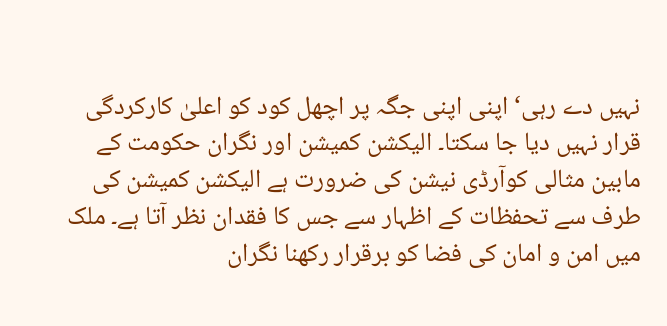نہیں دے رہی‘ اپنی اپنی جگہ پر اچھل کود کو اعلیٰ کارکردگی قرار نہیں دیا جا سکتا۔ الیکشن کمیشن اور نگران حکومت کے مابین مثالی کوآرڈی نیشن کی ضرورت ہے الیکشن کمیشن کی طرف سے تحفظات کے اظہار سے جس کا فقدان نظر آتا ہے۔ ملک میں امن و امان کی فضا کو برقرار رکھنا نگران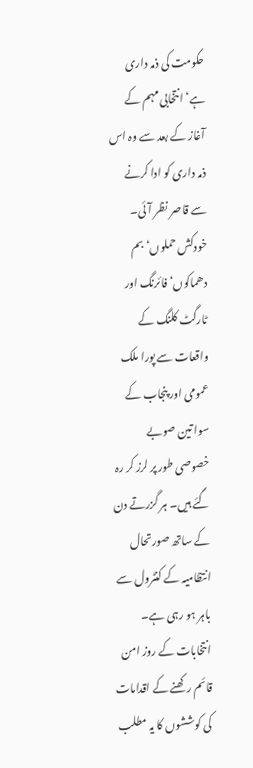حکومت کی ذمہ داری ہے‘ انتخابی مہم کے آغاز کے بعد سے وہ اس ذمہ داری کو ادا کرنے سے قاصر نظر آئی۔ خودکش حملوں‘ بم دھماکوں‘ فائرنگ اور ٹارگٹ کلنگ کے واقعات سے پورا ملک عمومی اور پنجاب کے سوا تین صوبے خصوصی طور پر لرز کر رہ گئے ہیں۔ ہر گزرتے دن کے ساتھ صورتحال انتظامیہ کے کنٹرول سے باہر ہو رہی ہے۔ انتخابات کے روز امن قائم رکھنے کے اقدامات کی کوششوں کا یہ مطلب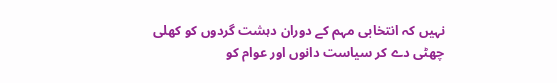نہیں کہ انتخابی مہم کے دوران دہشت گردوں کو کھلی چھٹی دے کر سیاست دانوں اور عوام کو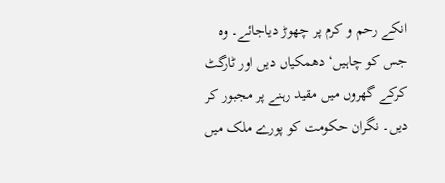انکے رحم و کرم پر چھوڑ دیاجائے۔ وہ جس کو چاہیں‘ دھمکیاں دیں اور ٹارگٹ کرکے گھروں میں مقید رہنے پر مجبور کر دیں۔ نگران حکومت کو پورے ملک میں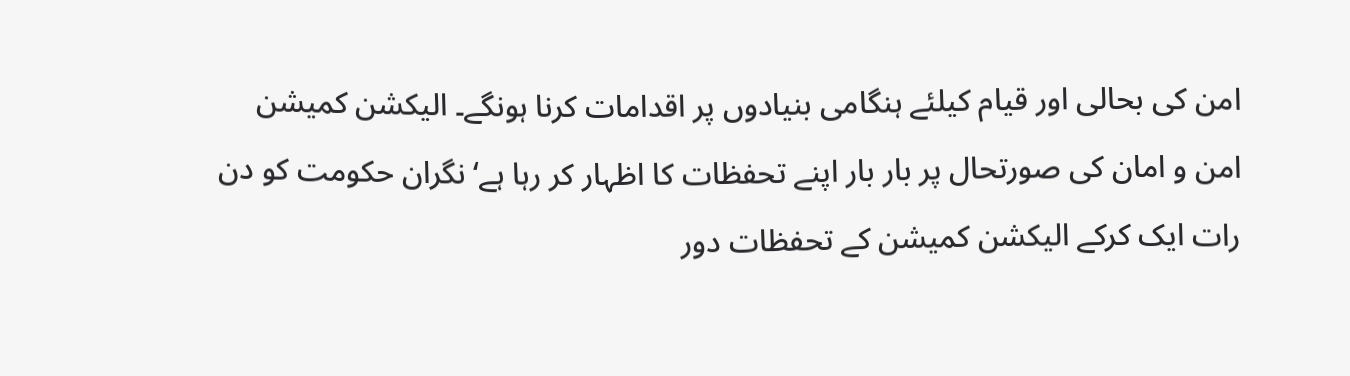امن کی بحالی اور قیام کیلئے ہنگامی بنیادوں پر اقدامات کرنا ہونگے۔ الیکشن کمیشن امن و امان کی صورتحال پر بار بار اپنے تحفظات کا اظہار کر رہا ہے‘ نگران حکومت کو دن رات ایک کرکے الیکشن کمیشن کے تحفظات دور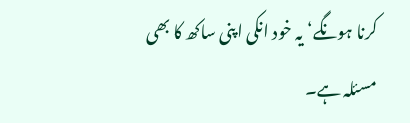کرنا ہونگے‘ یہ خود انکی اپنی ساکھ کا بھی مسئلہ ہے۔